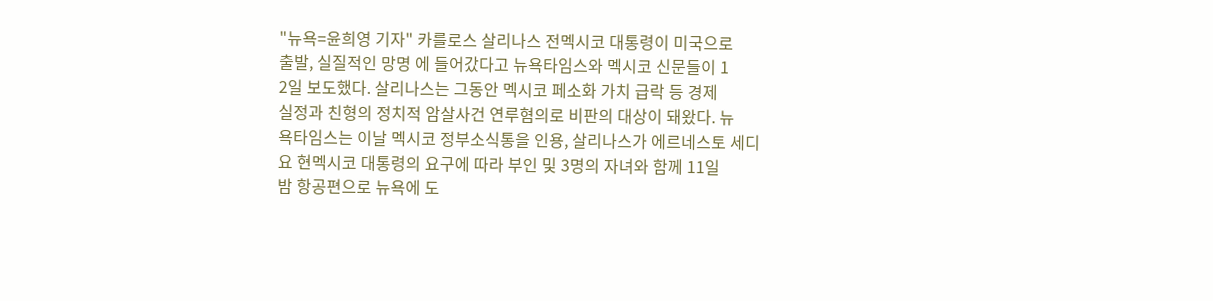"뉴욕=윤희영 기자" 카를로스 살리나스 전멕시코 대통령이 미국으로
출발, 실질적인 망명 에 들어갔다고 뉴욕타임스와 멕시코 신문들이 1
2일 보도했다. 살리나스는 그동안 멕시코 페소화 가치 급락 등 경제
실정과 친형의 정치적 암살사건 연루혐의로 비판의 대상이 돼왔다. 뉴
욕타임스는 이날 멕시코 정부소식통을 인용, 살리나스가 에르네스토 세디
요 현멕시코 대통령의 요구에 따라 부인 및 3명의 자녀와 함께 11일
밤 항공편으로 뉴욕에 도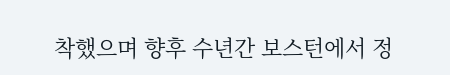착했으며 향후 수년간 보스턴에서 정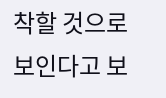착할 것으로
보인다고 보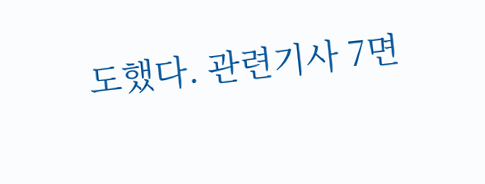도했다. 관련기사 7면